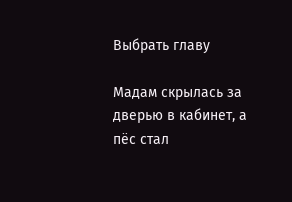Выбрать главу

Мадам скрылась за дверью в кабинет, а пёс стал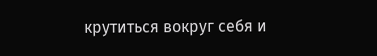крутиться вокруг себя и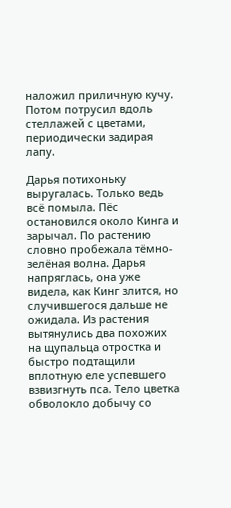наложил приличную кучу. Потом потрусил вдоль стеллажей с цветами, периодически задирая лапу.

Дарья потихоньку выругалась. Только ведь всё помыла. Пёс остановился около Кинга и зарычал. По растению словно пробежала тёмно-зелёная волна. Дарья напряглась, она уже видела, как Кинг злится, но случившегося дальше не ожидала. Из растения вытянулись два похожих на щупальца отростка и быстро подтащили вплотную еле успевшего взвизгнуть пса. Тело цветка обволокло добычу со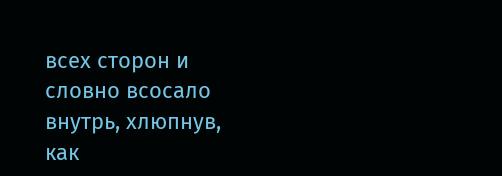всех сторон и словно всосало внутрь, хлюпнув, как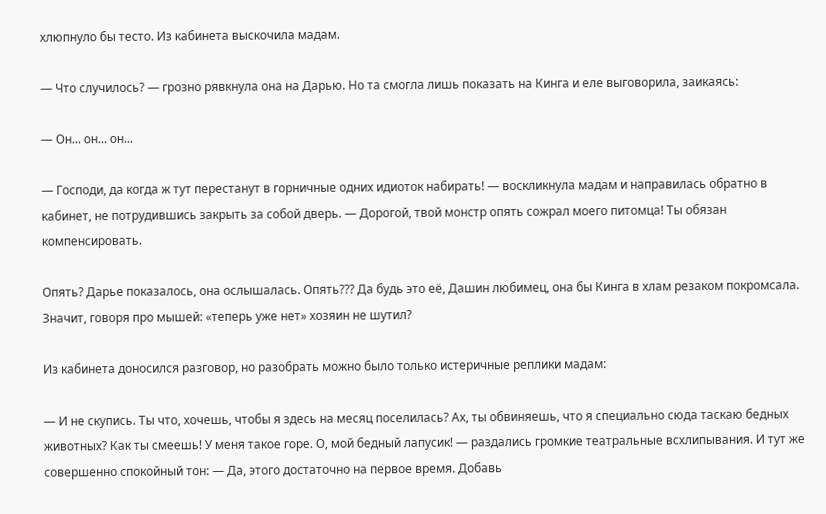хлюпнуло бы тесто. Из кабинета выскочила мадам.

— Что случилось? — грозно рявкнула она на Дарью. Но та смогла лишь показать на Кинга и еле выговорила, заикаясь:

— Он... он... он...

— Господи, да когда ж тут перестанут в горничные одних идиоток набирать! — воскликнула мадам и направилась обратно в кабинет, не потрудившись закрыть за собой дверь. — Дорогой, твой монстр опять сожрал моего питомца! Ты обязан компенсировать.

Опять? Дарье показалось, она ослышалась. Опять??? Да будь это её, Дашин любимец, она бы Кинга в хлам резаком покромсала. Значит, говоря про мышей: «теперь уже нет» хозяин не шутил?

Из кабинета доносился разговор, но разобрать можно было только истеричные реплики мадам:

— И не скупись. Ты что, хочешь, чтобы я здесь на месяц поселилась? Ах, ты обвиняешь, что я специально сюда таскаю бедных животных? Как ты смеешь! У меня такое горе. О, мой бедный лапусик! — раздались громкие театральные всхлипывания. И тут же совершенно спокойный тон: — Да, этого достаточно на первое время. Добавь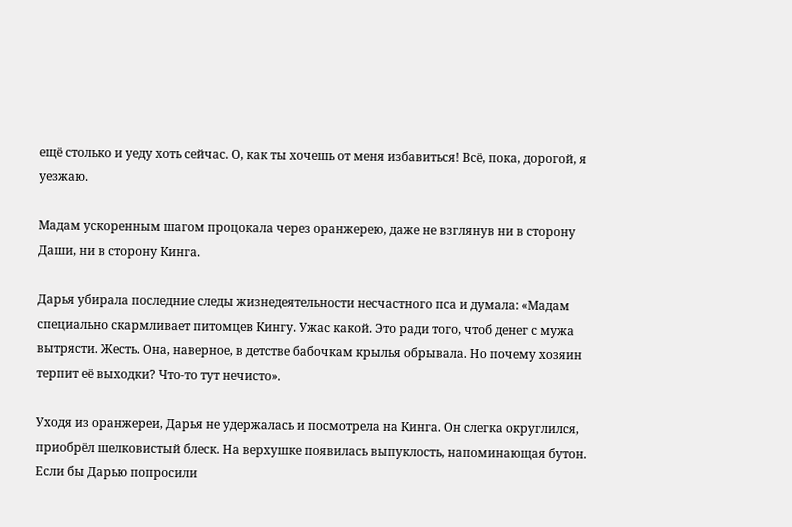ещё столько и уеду хоть сейчас. О, как ты хочешь от меня избавиться! Всё, пока, дорогой, я уезжаю.

Мадам ускоренным шагом процокала через оранжерею, даже не взглянув ни в сторону Даши, ни в сторону Кинга.

Дарья убирала последние следы жизнедеятельности несчастного пса и думала: «Мадам специально скармливает питомцев Кингу. Ужас какой. Это ради того, чтоб денег с мужа вытрясти. Жесть. Она, наверное, в детстве бабочкам крылья обрывала. Но почему хозяин терпит её выходки? Что-то тут нечисто».

Уходя из оранжереи, Дарья не удержалась и посмотрела на Кинга. Он слегка округлился, приобрёл шелковистый блеск. На верхушке появилась выпуклость, напоминающая бутон. Если бы Дарью попросили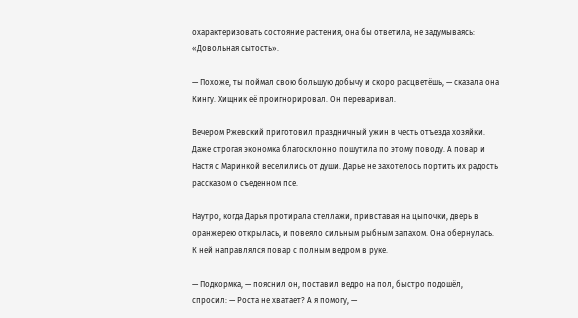охарактеризовать состояние растения, она бы ответила, не задумываясь: «Довольная сытость».

— Похоже, ты поймал свою большую добычу и скоро расцветёшь, — сказала она Кингу. Хищник её проигнорировал. Он переваривал.

Вечером Ржевский приготовил праздничный ужин в честь отъезда хозяйки. Даже строгая экономка благосклонно пошутила по этому поводу. А повар и Настя с Маринкой веселились от души. Дарье не захотелось портить их радость рассказом о съеденном псе.

Наутро, когда Дарья протирала стеллажи, привставая на цыпочки, дверь в оранжерею открылась, и повеяло сильным рыбным запахом. Она обернулась. К ней направлялся повар с полным ведром в руке.

— Подкормка, — пояснил он, поставил ведро на пол, быстро подошёл, спросил: — Роста не хватает? А я помогу, —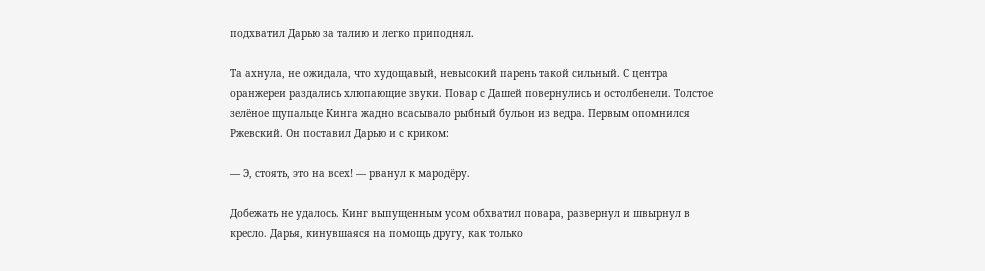подхватил Дарью за талию и легко приподнял.

Та ахнула, не ожидала, что худощавый, невысокий парень такой сильный. С центра оранжереи раздались хлюпающие звуки. Повар с Дашей повернулись и остолбенели. Толстое зелёное щупальце Кинга жадно всасывало рыбный бульон из ведра. Первым опомнился Ржевский. Он поставил Дарью и с криком:

— Э, стоять, это на всех! — рванул к мародёру.

Добежать не удалось. Кинг выпущенным усом обхватил повара, развернул и швырнул в кресло. Дарья, кинувшаяся на помощь другу, как только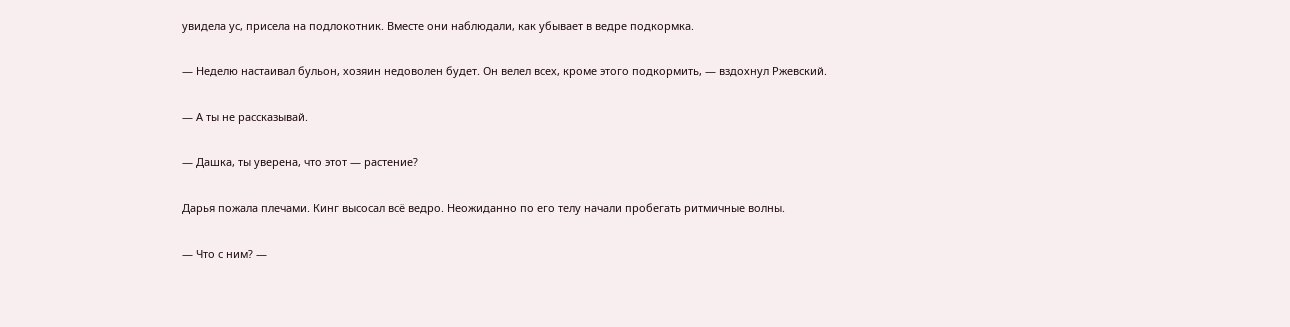увидела ус, присела на подлокотник. Вместе они наблюдали, как убывает в ведре подкормка.

— Неделю настаивал бульон, хозяин недоволен будет. Он велел всех, кроме этого подкормить, — вздохнул Ржевский.

— А ты не рассказывай.

— Дашка, ты уверена, что этот — растение?

Дарья пожала плечами. Кинг высосал всё ведро. Неожиданно по его телу начали пробегать ритмичные волны.

— Что с ним? —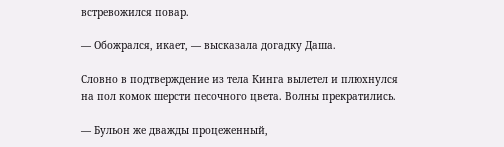встревожился повар.

— Обожрался, икает, — высказала догадку Даша.

Словно в подтверждение из тела Кинга вылетел и плюхнулся на пол комок шерсти песочного цвета. Волны прекратились.

— Бульон же дважды процеженный,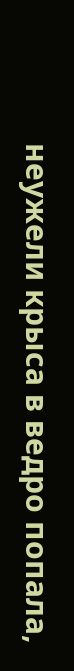неужели крыса в ведро попала,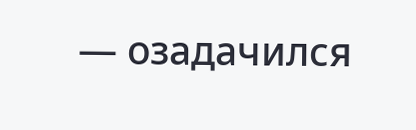— озадачился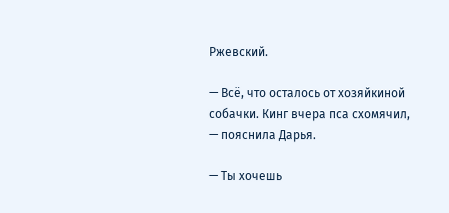Ржевский.

— Всё, что осталось от хозяйкиной собачки. Кинг вчера пса схомячил, — пояснила Дарья.

— Ты хочешь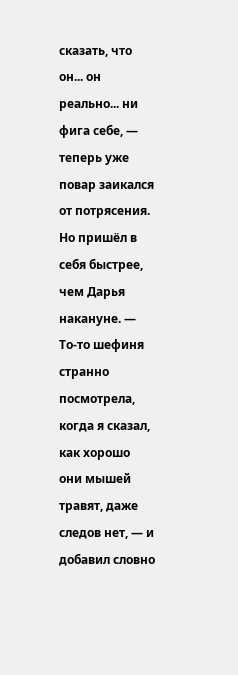сказать, что он... он реально... ни фига себе, — теперь уже повар заикался от потрясения. Но пришёл в себя быстрее, чем Дарья накануне. — То-то шефиня странно посмотрела, когда я сказал, как хорошо они мышей травят, даже следов нет, — и добавил словно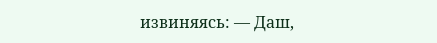извиняясь: — Даш,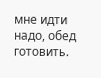мне идти надо, обед готовить.